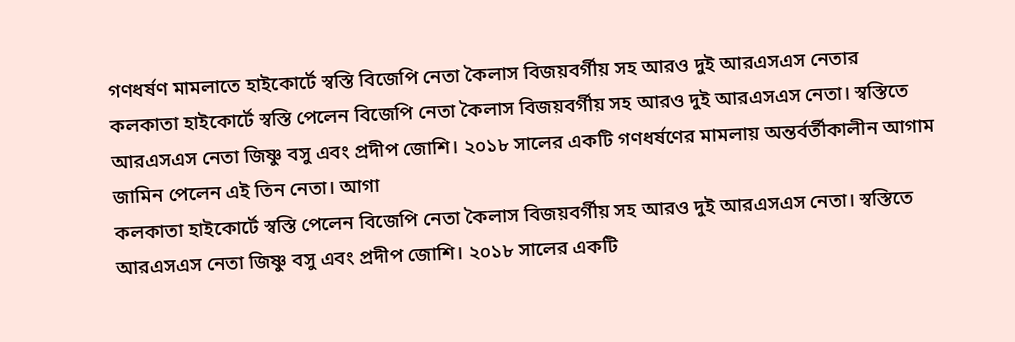গণধর্ষণ মামলাতে হাইকোর্টে স্বস্তি বিজেপি নেতা কৈলাস বিজয়বর্গীয় সহ আরও দুই আরএসএস নেতার
কলকাতা হাইকোর্টে স্বস্তি পেলেন বিজেপি নেতা কৈলাস বিজয়বর্গীয় সহ আরও দুই আরএসএস নেতা। স্বস্তিতে আরএসএস নেতা জিষ্ণু বসু এবং প্রদীপ জোশি। ২০১৮ সালের একটি গণধর্ষণের মামলায় অন্তর্বর্তীকালীন আগাম জামিন পেলেন এই তিন নেতা। আগা
কলকাতা হাইকোর্টে স্বস্তি পেলেন বিজেপি নেতা কৈলাস বিজয়বর্গীয় সহ আরও দুই আরএসএস নেতা। স্বস্তিতে আরএসএস নেতা জিষ্ণু বসু এবং প্রদীপ জোশি। ২০১৮ সালের একটি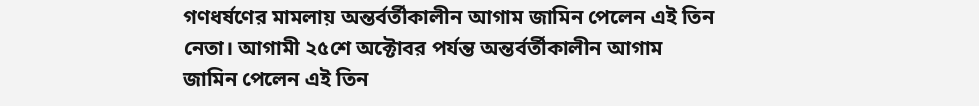গণধর্ষণের মামলায় অন্তর্বর্তীকালীন আগাম জামিন পেলেন এই তিন নেতা। আগামী ২৫শে অক্টোবর পর্যন্ত অন্তর্বর্তীকালীন আগাম জামিন পেলেন এই তিন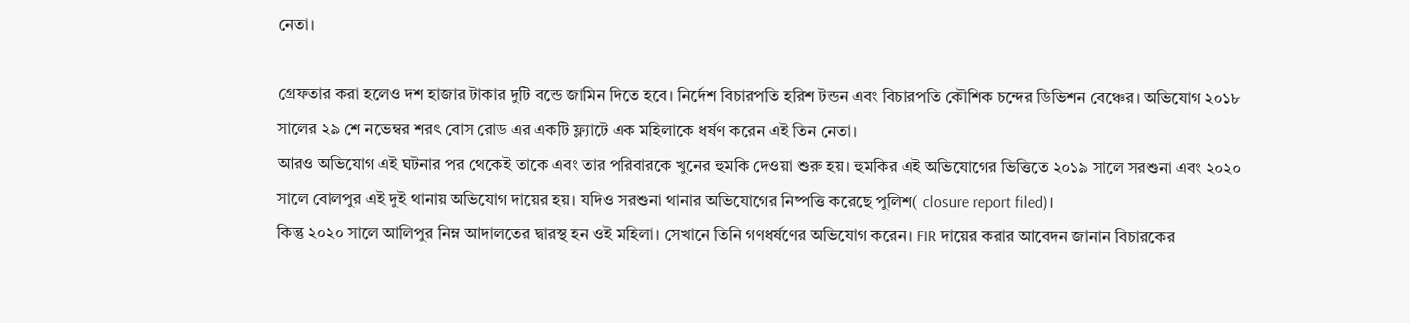নেতা।

গ্রেফতার করা হলেও দশ হাজার টাকার দুটি বন্ডে জামিন দিতে হবে। নির্দেশ বিচারপতি হরিশ টন্ডন এবং বিচারপতি কৌশিক চন্দের ডিভিশন বেঞ্চের। অভিযোগ ২০১৮ সালের ২৯ শে নভেম্বর শরৎ বোস রোড এর একটি ফ্ল্যাটে এক মহিলাকে ধর্ষণ করেন এই তিন নেতা।
আরও অভিযোগ এই ঘটনার পর থেকেই তাকে এবং তার পরিবারকে খুনের হুমকি দেওয়া শুরু হয়। হুমকির এই অভিযোগের ভিত্তিতে ২০১৯ সালে সরশুনা এবং ২০২০ সালে বোলপুর এই দুই থানায় অভিযোগ দায়ের হয়। যদিও সরশুনা থানার অভিযোগের নিষ্পত্তি করেছে পুলিশ( closure report filed)।
কিন্তু ২০২০ সালে আলিপুর নিম্ন আদালতের দ্বারস্থ হন ওই মহিলা। সেখানে তিনি গণধর্ষণের অভিযোগ করেন। FIR দায়ের করার আবেদন জানান বিচারকের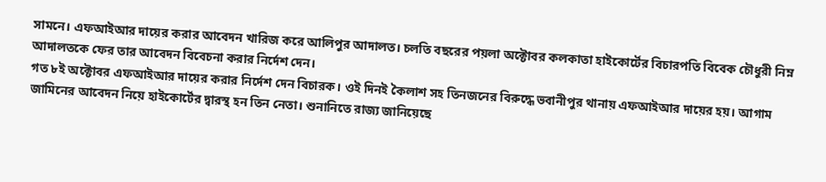সামনে। এফআইআর দায়ের করার আবেদন খারিজ করে আলিপুর আদালত। চলতি বছরের পয়লা অক্টোবর কলকাতা হাইকোর্টের বিচারপতি বিবেক চৌধুরী নিম্ন আদালতকে ফের তার আবেদন বিবেচনা করার নির্দেশ দেন।
গত ৮ই অক্টোবর এফআইআর দায়ের করার নির্দেশ দেন বিচারক। ওই দিনই কৈলাশ সহ তিনজনের বিরুদ্ধে ভবানীপুর থানায় এফআইআর দায়ের হয়। আগাম জামিনের আবেদন নিয়ে হাইকোর্টের দ্বারস্থ হন তিন নেতা। শুনানিতে রাজ্য জানিয়েছে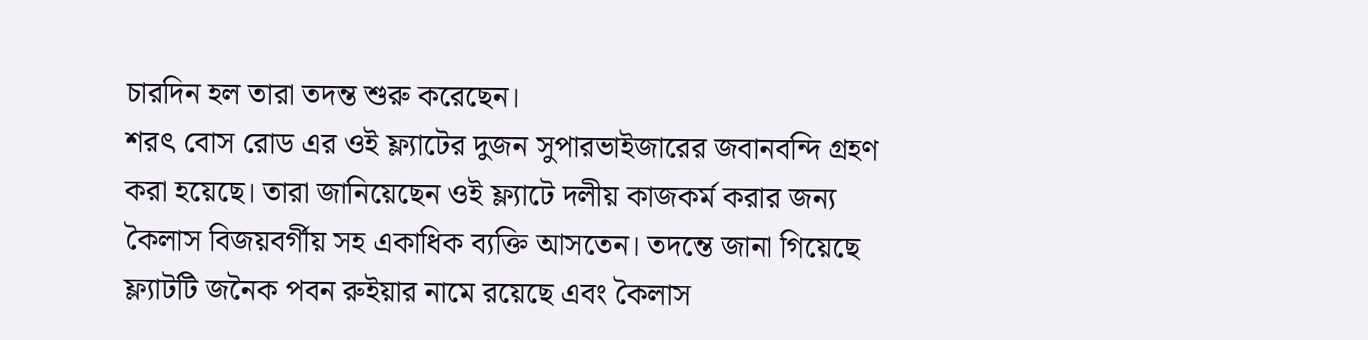চারদিন হল তারা তদন্ত শুরু করেছেন।
শরৎ বোস রোড এর ওই ফ্ল্যাটের দুজন সুপারভাইজারের জবানবন্দি গ্রহণ করা হয়েছে। তারা জানিয়েছেন ওই ফ্ল্যাটে দলীয় কাজকর্ম করার জন্য কৈলাস বিজয়বর্গীয় সহ একাধিক ব্যক্তি আসতেন। তদন্তে জানা গিয়েছে ফ্ল্যাটটি জনৈক পবন রুইয়ার নামে রয়েছে এবং কৈলাস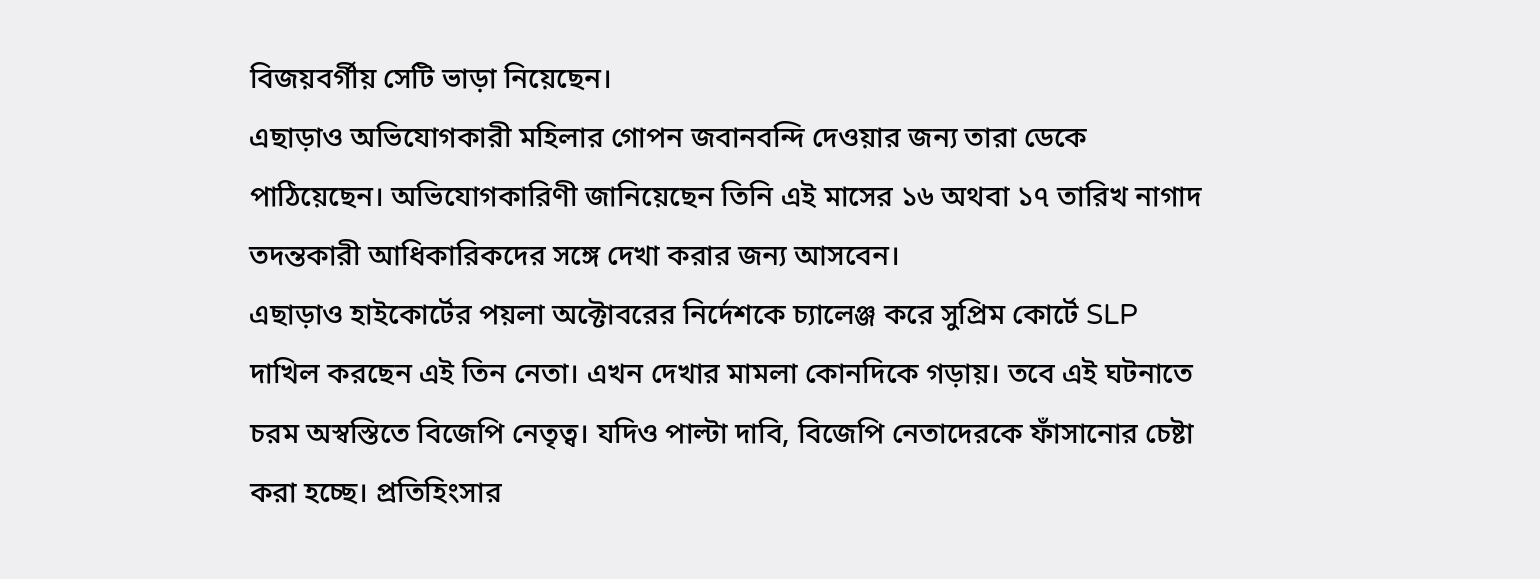বিজয়বর্গীয় সেটি ভাড়া নিয়েছেন।
এছাড়াও অভিযোগকারী মহিলার গোপন জবানবন্দি দেওয়ার জন্য তারা ডেকে পাঠিয়েছেন। অভিযোগকারিণী জানিয়েছেন তিনি এই মাসের ১৬ অথবা ১৭ তারিখ নাগাদ তদন্তকারী আধিকারিকদের সঙ্গে দেখা করার জন্য আসবেন।
এছাড়াও হাইকোর্টের পয়লা অক্টোবরের নির্দেশকে চ্যালেঞ্জ করে সুপ্রিম কোর্টে SLP দাখিল করছেন এই তিন নেতা। এখন দেখার মামলা কোনদিকে গড়ায়। তবে এই ঘটনাতে চরম অস্বস্তিতে বিজেপি নেতৃত্ব। যদিও পাল্টা দাবি, বিজেপি নেতাদেরকে ফাঁসানোর চেষ্টা করা হচ্ছে। প্রতিহিংসার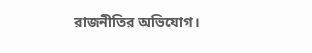রাজনীতির অভিযোগ।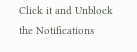Click it and Unblock the Notifications